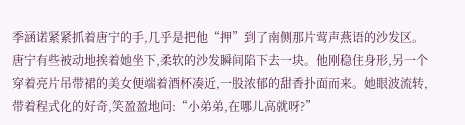季涵诺紧紧抓着唐宁的手,几乎是把他“押”到了南侧那片莺声燕语的沙发区。唐宁有些被动地挨着她坐下,柔软的沙发瞬间陷下去一块。他刚稳住身形,另一个穿着亮片吊带裙的美女便端着酒杯凑近,一股浓郁的甜香扑面而来。她眼波流转,带着程式化的好奇,笑盈盈地问:“小弟弟,在哪儿高就呀?”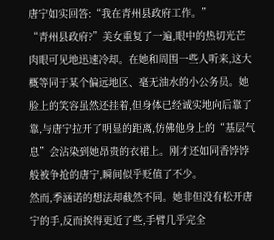唐宁如实回答:“我在青州县政府工作。”
“青州县政府?”美女重复了一遍,眼中的热切光芒肉眼可见地迅速冷却。在她和周围一些人听来,这大概等同于某个偏远地区、毫无油水的小公务员。她脸上的笑容虽然还挂着,但身体已经诚实地向后靠了靠,与唐宁拉开了明显的距离,仿佛他身上的“基层气息”会沾染到她昂贵的衣裙上。刚才还如同香饽饽般被争抢的唐宁,瞬间似乎贬值了不少。
然而,季涵诺的想法却截然不同。她非但没有松开唐宁的手,反而挨得更近了些,手臂几乎完全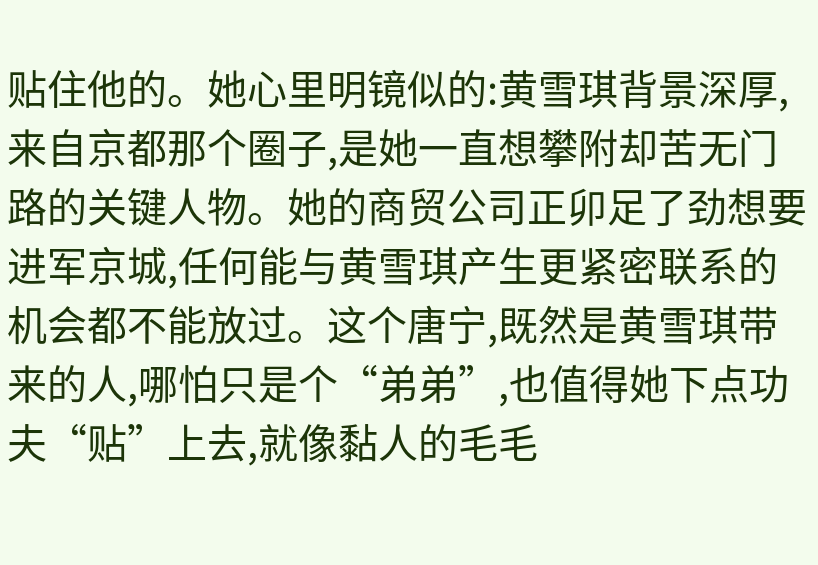贴住他的。她心里明镜似的:黄雪琪背景深厚,来自京都那个圈子,是她一直想攀附却苦无门路的关键人物。她的商贸公司正卯足了劲想要进军京城,任何能与黄雪琪产生更紧密联系的机会都不能放过。这个唐宁,既然是黄雪琪带来的人,哪怕只是个“弟弟”,也值得她下点功夫“贴”上去,就像黏人的毛毛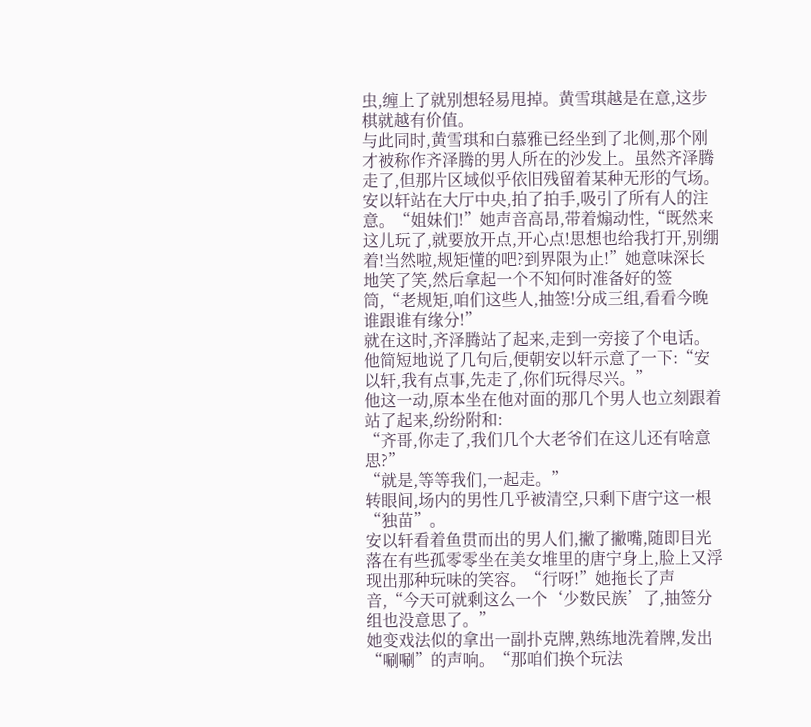虫,缠上了就别想轻易甩掉。黄雪琪越是在意,这步棋就越有价值。
与此同时,黄雪琪和白慕雅已经坐到了北侧,那个刚才被称作齐泽腾的男人所在的沙发上。虽然齐泽腾走了,但那片区域似乎依旧残留着某种无形的气场。
安以轩站在大厅中央,拍了拍手,吸引了所有人的注意。“姐妹们!”她声音高昂,带着煽动性,“既然来这儿玩了,就要放开点,开心点!思想也给我打开,别绷着!当然啦,规矩懂的吧?到界限为止!”她意味深长地笑了笑,然后拿起一个不知何时准备好的签筒,“老规矩,咱们这些人,抽签!分成三组,看看今晚谁跟谁有缘分!”
就在这时,齐泽腾站了起来,走到一旁接了个电话。他简短地说了几句后,便朝安以轩示意了一下:“安以轩,我有点事,先走了,你们玩得尽兴。”
他这一动,原本坐在他对面的那几个男人也立刻跟着站了起来,纷纷附和:
“齐哥,你走了,我们几个大老爷们在这儿还有啥意思?”
“就是,等等我们,一起走。”
转眼间,场内的男性几乎被清空,只剩下唐宁这一根“独苗”。
安以轩看着鱼贯而出的男人们,撇了撇嘴,随即目光落在有些孤零零坐在美女堆里的唐宁身上,脸上又浮现出那种玩味的笑容。“行呀!”她拖长了声音,“今天可就剩这么一个‘少数民族’了,抽签分组也没意思了。”
她变戏法似的拿出一副扑克牌,熟练地洗着牌,发出“唰唰”的声响。“那咱们换个玩法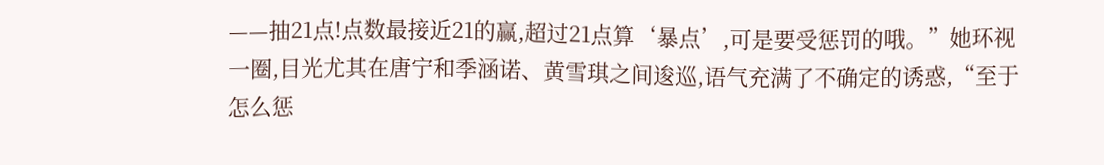——抽21点!点数最接近21的赢,超过21点算‘暴点’,可是要受惩罚的哦。”她环视一圈,目光尤其在唐宁和季涵诺、黄雪琪之间逡巡,语气充满了不确定的诱惑,“至于怎么惩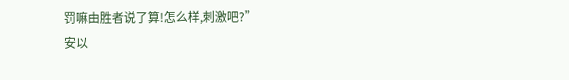罚嘛由胜者说了算!怎么样,刺激吧?”
安以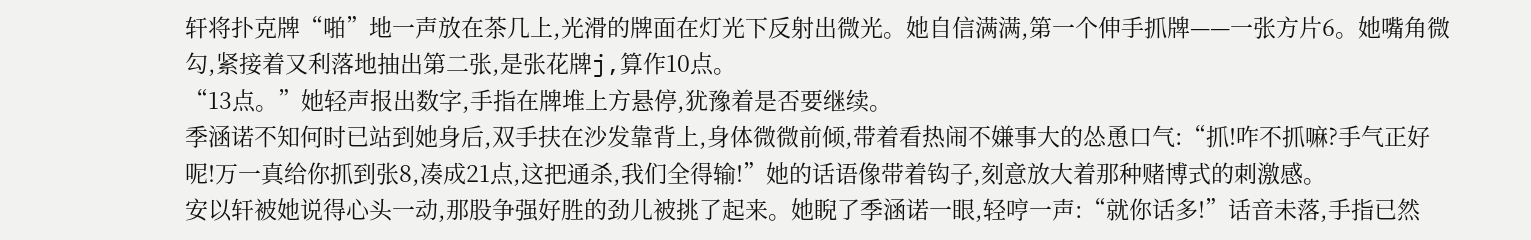轩将扑克牌“啪”地一声放在茶几上,光滑的牌面在灯光下反射出微光。她自信满满,第一个伸手抓牌——一张方片6。她嘴角微勾,紧接着又利落地抽出第二张,是张花牌j,算作10点。
“13点。”她轻声报出数字,手指在牌堆上方悬停,犹豫着是否要继续。
季涵诺不知何时已站到她身后,双手扶在沙发靠背上,身体微微前倾,带着看热闹不嫌事大的怂恿口气:“抓!咋不抓嘛?手气正好呢!万一真给你抓到张8,凑成21点,这把通杀,我们全得输!”她的话语像带着钩子,刻意放大着那种赌博式的刺激感。
安以轩被她说得心头一动,那股争强好胜的劲儿被挑了起来。她睨了季涵诺一眼,轻哼一声:“就你话多!”话音未落,手指已然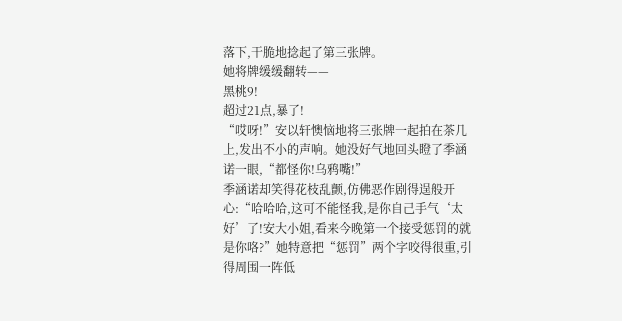落下,干脆地捻起了第三张牌。
她将牌缓缓翻转——
黑桃9!
超过21点,暴了!
“哎呀!”安以轩懊恼地将三张牌一起拍在茶几上,发出不小的声响。她没好气地回头瞪了季涵诺一眼,“都怪你!乌鸦嘴!”
季涵诺却笑得花枝乱颤,仿佛恶作剧得逞般开心:“哈哈哈,这可不能怪我,是你自己手气‘太好’了!安大小姐,看来今晚第一个接受惩罚的就是你咯?”她特意把“惩罚”两个字咬得很重,引得周围一阵低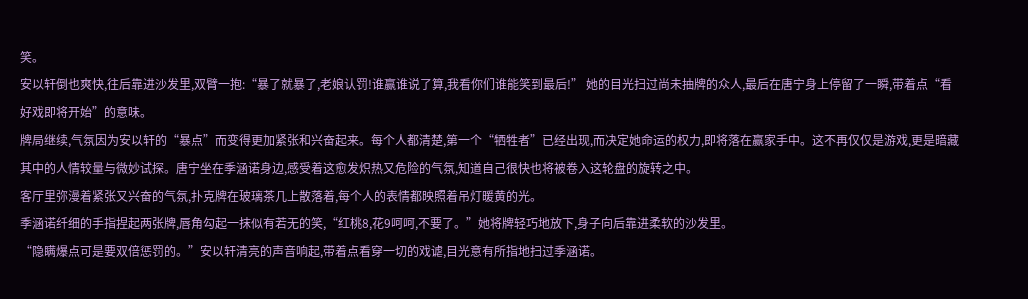笑。
安以轩倒也爽快,往后靠进沙发里,双臂一抱:“暴了就暴了,老娘认罚!谁赢谁说了算,我看你们谁能笑到最后!” 她的目光扫过尚未抽牌的众人,最后在唐宁身上停留了一瞬,带着点“看好戏即将开始”的意味。
牌局继续,气氛因为安以轩的“暴点”而变得更加紧张和兴奋起来。每个人都清楚,第一个“牺牲者”已经出现,而决定她命运的权力,即将落在赢家手中。这不再仅仅是游戏,更是暗藏其中的人情较量与微妙试探。唐宁坐在季涵诺身边,感受着这愈发炽热又危险的气氛,知道自己很快也将被卷入这轮盘的旋转之中。
客厅里弥漫着紧张又兴奋的气氛,扑克牌在玻璃茶几上散落着,每个人的表情都映照着吊灯暖黄的光。
季涵诺纤细的手指捏起两张牌,唇角勾起一抹似有若无的笑,“红桃8,花9呵呵,不要了。”她将牌轻巧地放下,身子向后靠进柔软的沙发里。
“隐瞒爆点可是要双倍惩罚的。”安以轩清亮的声音响起,带着点看穿一切的戏谑,目光意有所指地扫过季涵诺。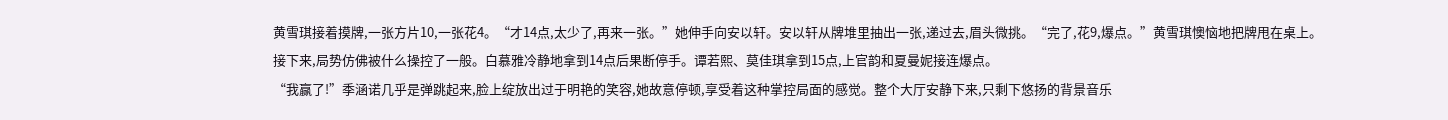黄雪琪接着摸牌,一张方片10,一张花4。“才14点,太少了,再来一张。”她伸手向安以轩。安以轩从牌堆里抽出一张,递过去,眉头微挑。“完了,花9,爆点。”黄雪琪懊恼地把牌甩在桌上。
接下来,局势仿佛被什么操控了一般。白慕雅冷静地拿到14点后果断停手。谭若熙、莫佳琪拿到15点,上官韵和夏曼妮接连爆点。
“我赢了!”季涵诺几乎是弹跳起来,脸上绽放出过于明艳的笑容,她故意停顿,享受着这种掌控局面的感觉。整个大厅安静下来,只剩下悠扬的背景音乐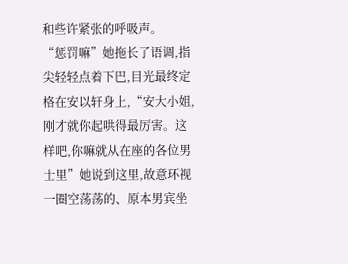和些许紧张的呼吸声。
“惩罚嘛”她拖长了语调,指尖轻轻点着下巴,目光最终定格在安以轩身上,“安大小姐,刚才就你起哄得最厉害。这样吧,你嘛就从在座的各位男士里”她说到这里,故意环视一圈空荡荡的、原本男宾坐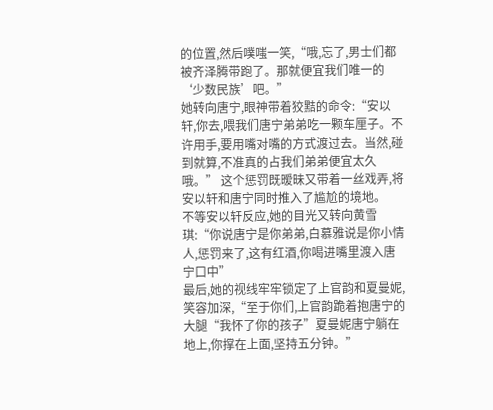的位置,然后噗嗤一笑,“哦,忘了,男士们都被齐泽腾带跑了。那就便宜我们唯一的‘少数民族’吧。”
她转向唐宁,眼神带着狡黠的命令:“安以轩,你去,喂我们唐宁弟弟吃一颗车厘子。不许用手,要用嘴对嘴的方式渡过去。当然,碰到就算,不准真的占我们弟弟便宜太久哦。” 这个惩罚既暧昧又带着一丝戏弄,将安以轩和唐宁同时推入了尴尬的境地。
不等安以轩反应,她的目光又转向黄雪琪:“你说唐宁是你弟弟,白慕雅说是你小情人,惩罚来了,这有红酒,你喝进嘴里渡入唐宁口中”
最后,她的视线牢牢锁定了上官韵和夏曼妮,笑容加深,“至于你们,上官韵跪着抱唐宁的大腿“我怀了你的孩子”夏曼妮唐宁躺在地上,你撑在上面,坚持五分钟。”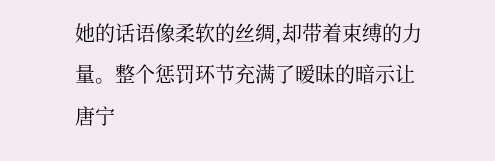她的话语像柔软的丝绸,却带着束缚的力量。整个惩罚环节充满了暧昧的暗示让唐宁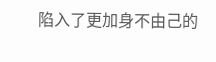陷入了更加身不由己的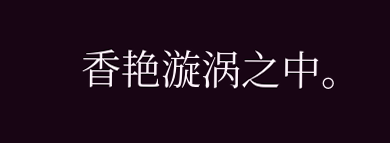香艳漩涡之中。